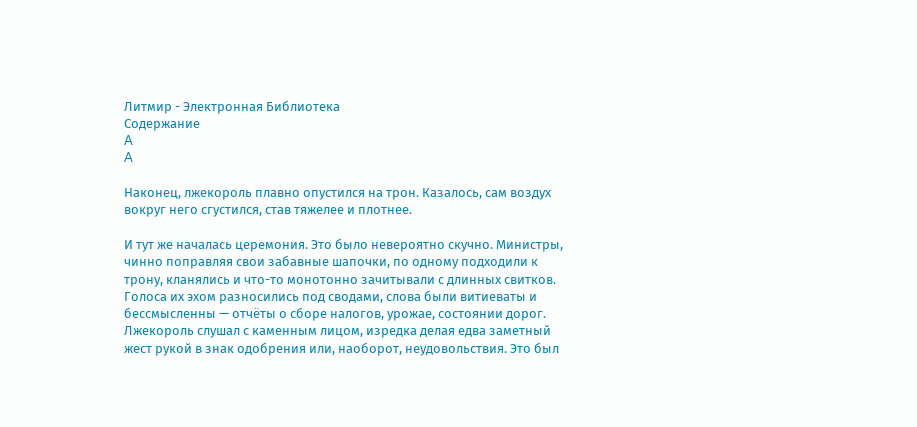Литмир - Электронная Библиотека
Содержание
A
A

Наконец, лжекороль плавно опустился на трон. Казалось, сам воздух вокруг него сгустился, став тяжелее и плотнее.

И тут же началась церемония. Это было невероятно скучно. Министры, чинно поправляя свои забавные шапочки, по одному подходили к трону, кланялись и что-то монотонно зачитывали с длинных свитков. Голоса их эхом разносились под сводами, слова были витиеваты и бессмысленны — отчёты о сборе налогов, урожае, состоянии дорог. Лжекороль слушал с каменным лицом, изредка делая едва заметный жест рукой в знак одобрения или, наоборот, неудовольствия. Это был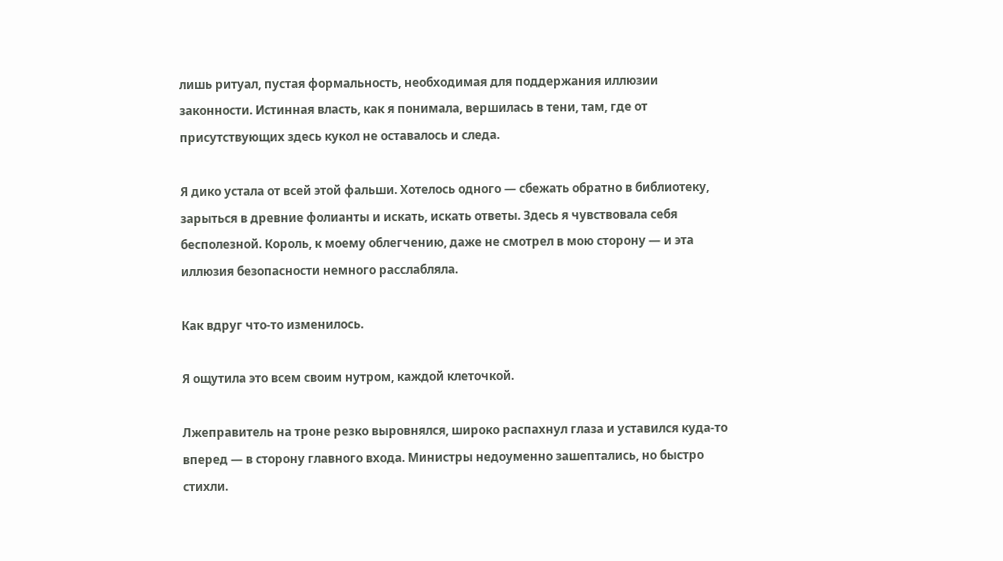лишь ритуал, пустая формальность, необходимая для поддержания иллюзии законности. Истинная власть, как я понимала, вершилась в тени, там, где от присутствующих здесь кукол не оставалось и следа.

Я дико устала от всей этой фальши. Хотелось одного — сбежать обратно в библиотеку, зарыться в древние фолианты и искать, искать ответы. Здесь я чувствовала себя бесполезной. Король, к моему облегчению, даже не смотрел в мою сторону — и эта иллюзия безопасности немного расслабляла.

Как вдруг что-то изменилось.

Я ощутила это всем своим нутром, каждой клеточкой.

Лжеправитель на троне резко выровнялся, широко распахнул глаза и уставился куда-то вперед — в сторону главного входа. Министры недоуменно зашептались, но быстро стихли.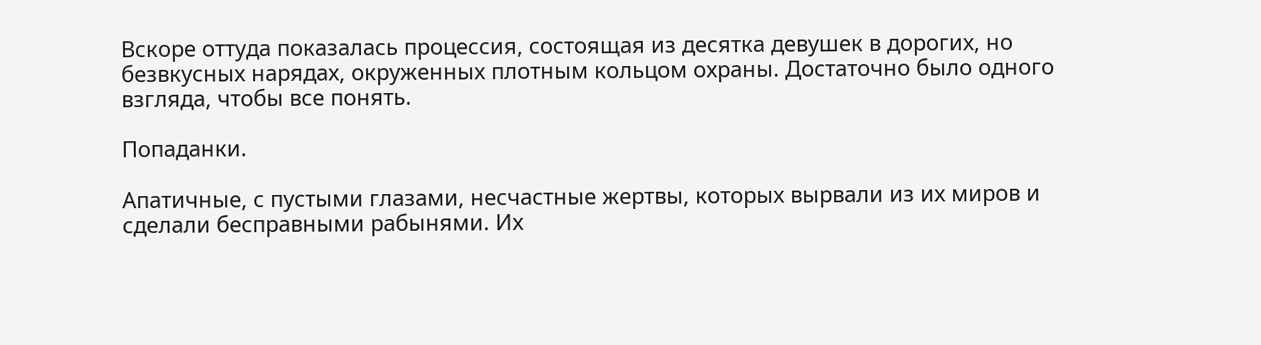Вскоре оттуда показалась процессия, состоящая из десятка девушек в дорогих, но безвкусных нарядах, окруженных плотным кольцом охраны. Достаточно было одного взгляда, чтобы все понять.

Попаданки.

Апатичные, с пустыми глазами, несчастные жертвы, которых вырвали из их миров и сделали бесправными рабынями. Их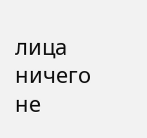лица ничего не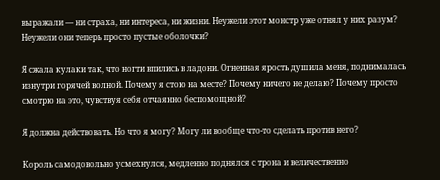выражали — ни страха, ни интереса, ни жизни. Неужели этот монстр уже отнял у них разум? Неужели они теперь просто пустые оболочки?

Я сжала кулаки так, что ногти впились в ладони. Огненная ярость душила меня, поднималась изнутри горячей волной. Почему я стою на месте? Почему ничего не делаю? Почему просто смотрю на это, чувствуя себя отчаянно беспомощной?

Я должна действовать. Но что я могу? Могу ли вообще что-то сделать против него?

Король самодовольно усмехнулся, медленно поднялся с трона и величественно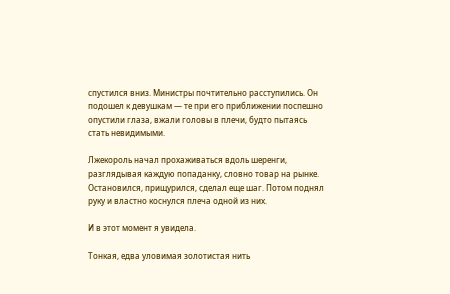спустился вниз. Министры почтительно расступились. Он подошел к девушкам — те при его приближении поспешно опустили глаза, вжали головы в плечи, будто пытаясь стать невидимыми.

Лжекороль начал прохаживаться вдоль шеренги, разглядывая каждую попаданку, словно товар на рынке. Остановился, прищурился, сделал еще шаг. Потом поднял руку и властно коснулся плеча одной из них.

И в этот момент я увидела.

Тонкая, едва уловимая золотистая нить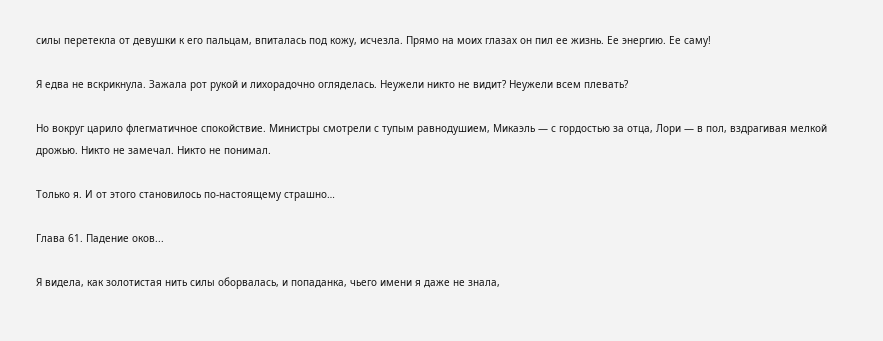силы перетекла от девушки к его пальцам, впиталась под кожу, исчезла. Прямо на моих глазах он пил ее жизнь. Ее энергию. Ее саму!

Я едва не вскрикнула. Зажала рот рукой и лихорадочно огляделась. Неужели никто не видит? Неужели всем плевать?

Но вокруг царило флегматичное спокойствие. Министры смотрели с тупым равнодушием, Микаэль — с гордостью за отца, Лори — в пол, вздрагивая мелкой дрожью. Никто не замечал. Никто не понимал.

Только я. И от этого становилось по-настоящему страшно…

Глава 61. Падение оков...

Я видела, как золотистая нить силы оборвалась, и попаданка, чьего имени я даже не знала,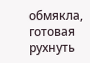обмякла, готовая рухнуть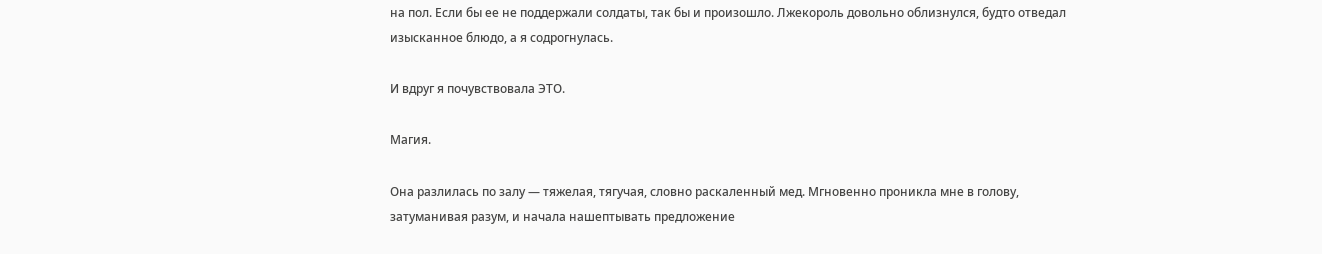на пол. Если бы ее не поддержали солдаты, так бы и произошло. Лжекороль довольно облизнулся, будто отведал изысканное блюдо, а я содрогнулась.

И вдруг я почувствовала ЭТО.

Магия.

Она разлилась по залу — тяжелая, тягучая, словно раскаленный мед. Мгновенно проникла мне в голову, затуманивая разум, и начала нашептывать предложение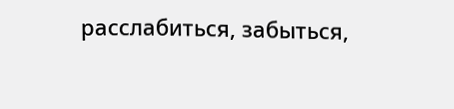расслабиться, забыться,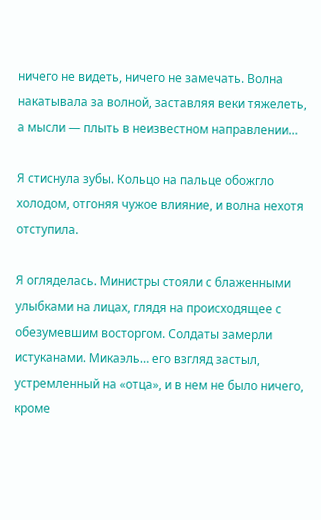ничего не видеть, ничего не замечать. Волна накатывала за волной, заставляя веки тяжелеть, а мысли — плыть в неизвестном направлении…

Я стиснула зубы. Кольцо на пальце обожгло холодом, отгоняя чужое влияние, и волна нехотя отступила.

Я огляделась. Министры стояли с блаженными улыбками на лицах, глядя на происходящее с обезумевшим восторгом. Солдаты замерли истуканами. Микаэль… его взгляд застыл, устремленный на «отца», и в нем не было ничего, кроме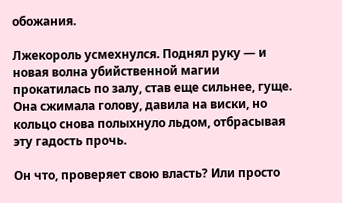обожания.

Лжекороль усмехнулся. Поднял руку — и новая волна убийственной магии прокатилась по залу, став еще сильнее, гуще. Она сжимала голову, давила на виски, но кольцо снова полыхнуло льдом, отбрасывая эту гадость прочь.

Он что, проверяет свою власть? Или просто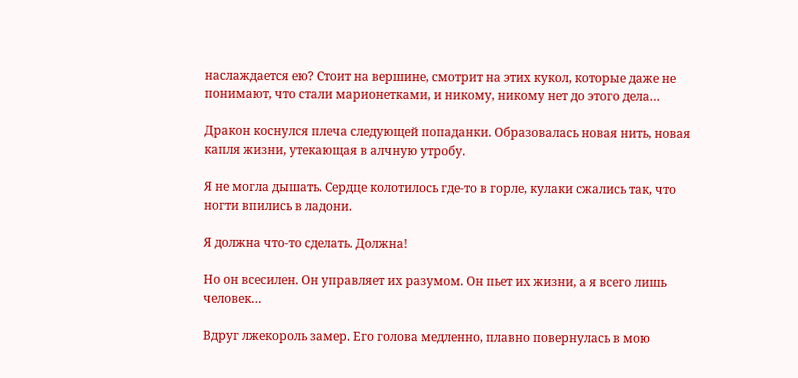наслаждается ею? Стоит на вершине, смотрит на этих кукол, которые даже не понимают, что стали марионетками, и никому, никому нет до этого дела…

Дракон коснулся плеча следующей попаданки. Образовалась новая нить, новая капля жизни, утекающая в алчную утробу.

Я не могла дышать. Сердце колотилось где-то в горле, кулаки сжались так, что ногти впились в ладони.

Я должна что-то сделать. Должна!

Но он всесилен. Он управляет их разумом. Он пьет их жизни, а я всего лишь человек…

Вдруг лжекороль замер. Его голова медленно, плавно повернулась в мою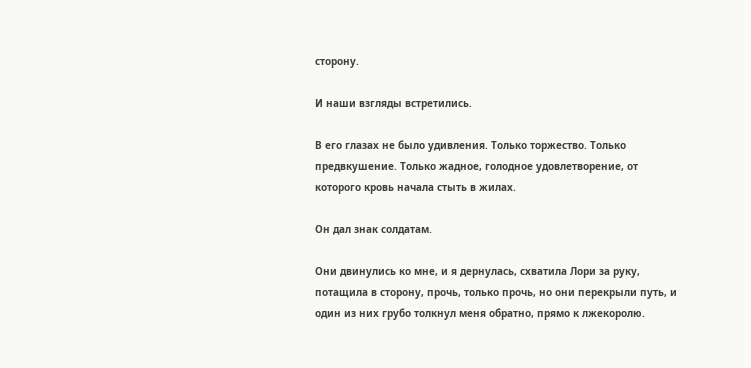сторону.

И наши взгляды встретились.

В его глазах не было удивления. Только торжество. Только предвкушение. Только жадное, голодное удовлетворение, от которого кровь начала стыть в жилах.

Он дал знак солдатам.

Они двинулись ко мне, и я дернулась, схватила Лори за руку, потащила в сторону, прочь, только прочь, но они перекрыли путь, и один из них грубо толкнул меня обратно, прямо к лжекоролю.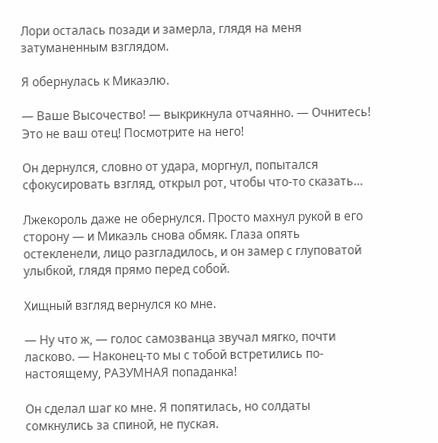Лори осталась позади и замерла, глядя на меня затуманенным взглядом.

Я обернулась к Микаэлю.

— Ваше Высочество! — выкрикнула отчаянно. — Очнитесь! Это не ваш отец! Посмотрите на него!

Он дернулся, словно от удара, моргнул, попытался сфокусировать взгляд, открыл рот, чтобы что-то сказать…

Лжекороль даже не обернулся. Просто махнул рукой в его сторону — и Микаэль снова обмяк. Глаза опять остекленели, лицо разгладилось, и он замер с глуповатой улыбкой, глядя прямо перед собой.

Хищный взгляд вернулся ко мне.

— Ну что ж, — голос самозванца звучал мягко, почти ласково. — Наконец-то мы с тобой встретились по-настоящему, РАЗУМНАЯ попаданка!

Он сделал шаг ко мне. Я попятилась, но солдаты сомкнулись за спиной, не пуская.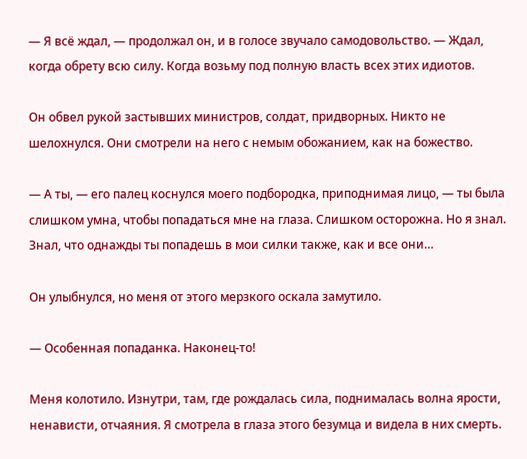— Я всё ждал, — продолжал он, и в голосе звучало самодовольство. — Ждал, когда обрету всю силу. Когда возьму под полную власть всех этих идиотов.

Он обвел рукой застывших министров, солдат, придворных. Никто не шелохнулся. Они смотрели на него с немым обожанием, как на божество.

— А ты, — его палец коснулся моего подбородка, приподнимая лицо, — ты была слишком умна, чтобы попадаться мне на глаза. Слишком осторожна. Но я знал. Знал, что однажды ты попадешь в мои силки также, как и все они…

Он улыбнулся, но меня от этого мерзкого оскала замутило.

— Особенная попаданка. Наконец-то!

Меня колотило. Изнутри, там, где рождалась сила, поднималась волна ярости, ненависти, отчаяния. Я смотрела в глаза этого безумца и видела в них смерть.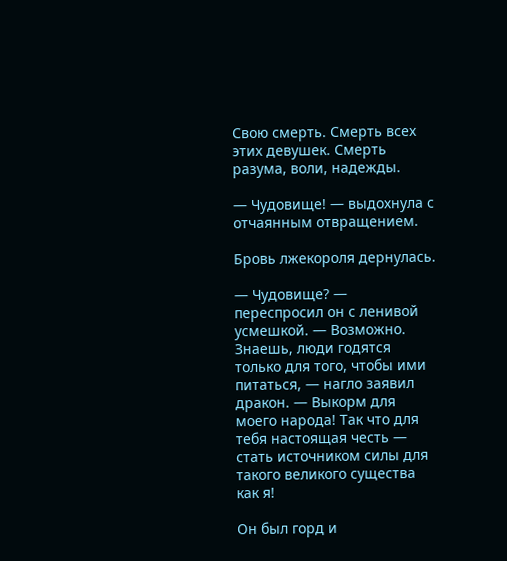Свою смерть. Смерть всех этих девушек. Смерть разума, воли, надежды.

— Чудовище! — выдохнула с отчаянным отвращением.

Бровь лжекороля дернулась.

— Чудовище? — переспросил он с ленивой усмешкой. — Возможно. Знаешь, люди годятся только для того, чтобы ими питаться, — нагло заявил дракон. — Выкорм для моего народа! Так что для тебя настоящая честь — стать источником силы для такого великого существа как я!

Он был горд и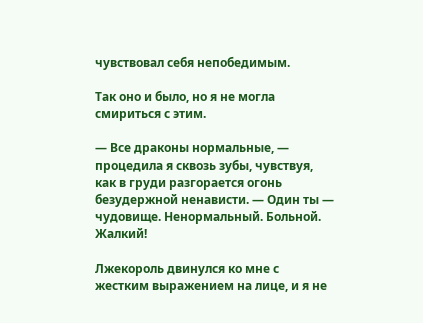чувствовал себя непобедимым.

Так оно и было, но я не могла смириться с этим.

— Все драконы нормальные, — процедила я сквозь зубы, чувствуя, как в груди разгорается огонь безудержной ненависти. — Один ты — чудовище. Ненормальный. Больной. Жалкий!

Лжекороль двинулся ко мне с жестким выражением на лице, и я не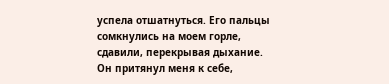успела отшатнуться. Его пальцы сомкнулись на моем горле, сдавили, перекрывая дыхание. Он притянул меня к себе,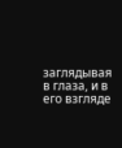заглядывая в глаза, и в его взгляде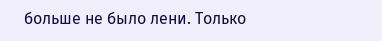больше не было лени. Только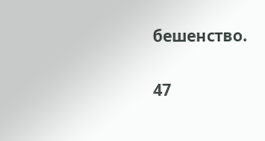бешенство.

47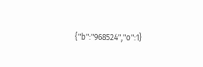{"b":"968524","o":1}